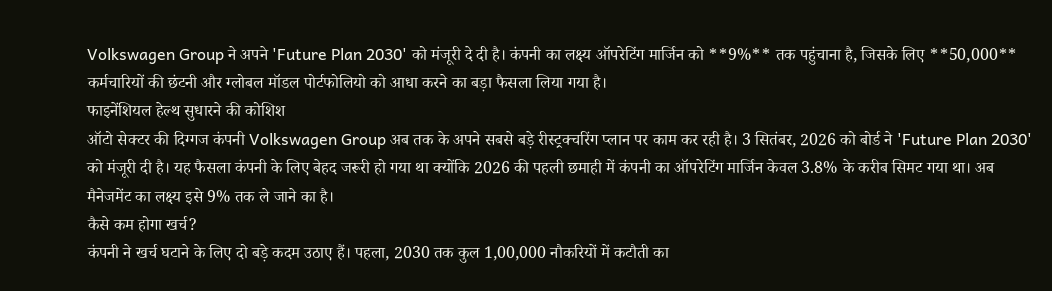Volkswagen Group ने अपने 'Future Plan 2030' को मंजूरी दे दी है। कंपनी का लक्ष्य ऑपरेटिंग मार्जिन को **9%** तक पहुंचाना है, जिसके लिए **50,000** कर्मचारियों की छंटनी और ग्लोबल मॉडल पोर्टफोलियो को आधा करने का बड़ा फैसला लिया गया है।
फाइनेंशियल हेल्थ सुधारने की कोशिश
ऑटो सेक्टर की दिग्गज कंपनी Volkswagen Group अब तक के अपने सबसे बड़े रीस्ट्रक्चरिंग प्लान पर काम कर रही है। 3 सितंबर, 2026 को बोर्ड ने 'Future Plan 2030' को मंजूरी दी है। यह फैसला कंपनी के लिए बेहद जरूरी हो गया था क्योंकि 2026 की पहली छमाही में कंपनी का ऑपरेटिंग मार्जिन केवल 3.8% के करीब सिमट गया था। अब मैनेजमेंट का लक्ष्य इसे 9% तक ले जाने का है।
कैसे कम होगा खर्च?
कंपनी ने खर्च घटाने के लिए दो बड़े कदम उठाए हैं। पहला, 2030 तक कुल 1,00,000 नौकरियों में कटौती का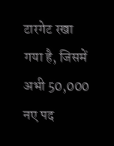टारगेट रखा गया है, जिसमें अभी 50,000 नए पद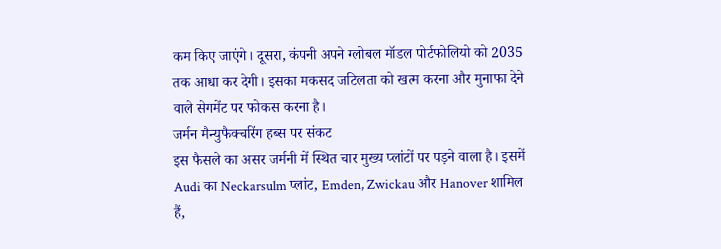कम किए जाएंगे। दूसरा, कंपनी अपने ग्लोबल मॉडल पोर्टफोलियो को 2035 तक आधा कर देगी। इसका मकसद जटिलता को खत्म करना और मुनाफा देने वाले सेगमेंट पर फोकस करना है।
जर्मन मैन्युफैक्चरिंग हब्स पर संकट
इस फैसले का असर जर्मनी में स्थित चार मुख्य प्लांटों पर पड़ने वाला है। इसमें Audi का Neckarsulm प्लांट, Emden, Zwickau और Hanover शामिल हैं,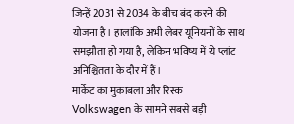जिन्हें 2031 से 2034 के बीच बंद करने की योजना है। हालांकि अभी लेबर यूनियनों के साथ समझौता हो गया है, लेकिन भविष्य में ये प्लांट अनिश्चितता के दौर में हैं।
मार्केट का मुकाबला और रिस्क
Volkswagen के सामने सबसे बड़ी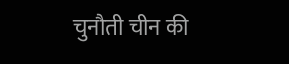चुनौती चीन की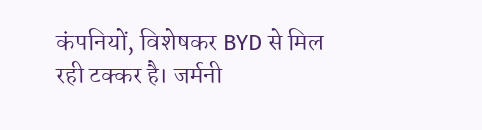कंपनियों, विशेषकर BYD से मिल रही टक्कर है। जर्मनी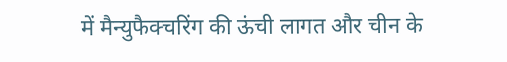में मैन्युफैक्चरिंग की ऊंची लागत और चीन के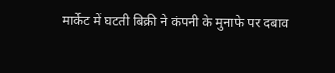मार्केट में घटती बिक्री ने कंपनी के मुनाफे पर दबाव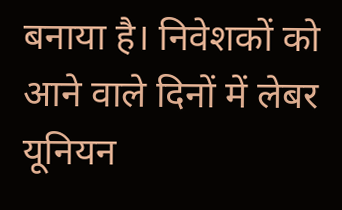बनाया है। निवेशकों को आने वाले दिनों में लेबर यूनियन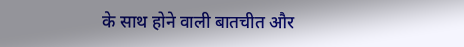के साथ होने वाली बातचीत और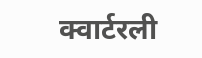क्वार्टरली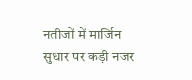नतीजों में मार्जिन सुधार पर कड़ी नजर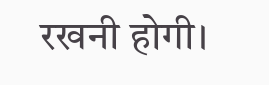रखनी होगी।